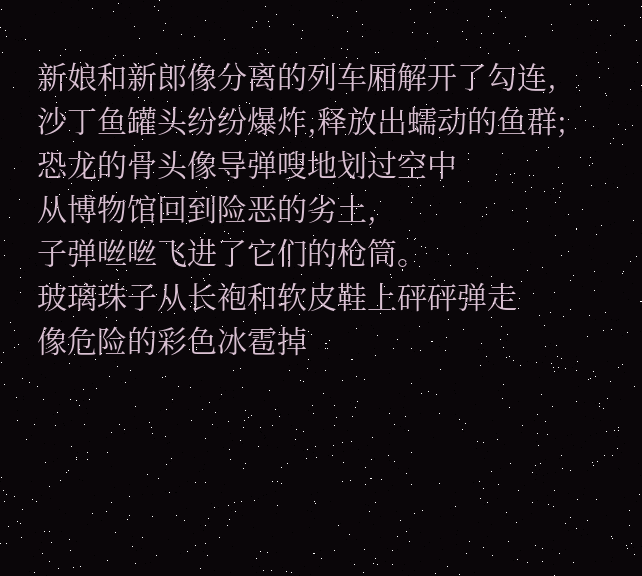新娘和新郎像分离的列车厢解开了勾连,
沙丁鱼罐头纷纷爆炸,释放出蠕动的鱼群;
恐龙的骨头像导弹嗖地划过空中
从博物馆回到险恶的劣土,
子弹咝咝飞进了它们的枪筒。
玻璃珠子从长袍和软皮鞋上砰砰弹走
像危险的彩色冰雹掉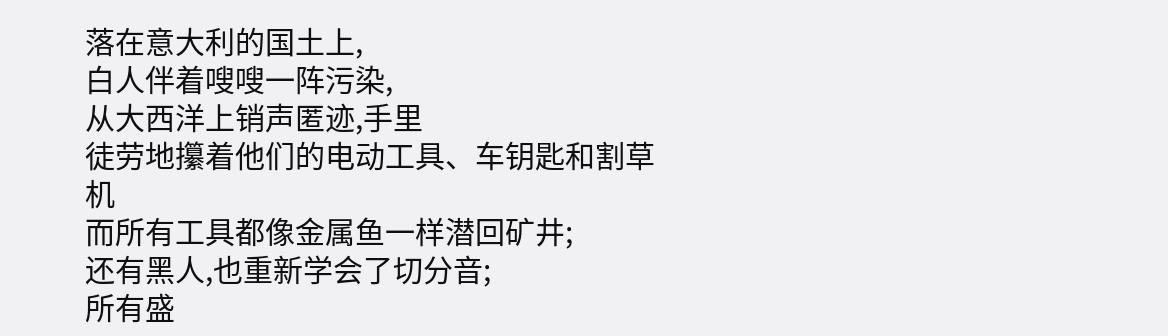落在意大利的国土上,
白人伴着嗖嗖一阵污染,
从大西洋上销声匿迹,手里
徒劳地攥着他们的电动工具、车钥匙和割草机
而所有工具都像金属鱼一样潜回矿井;
还有黑人,也重新学会了切分音;
所有盛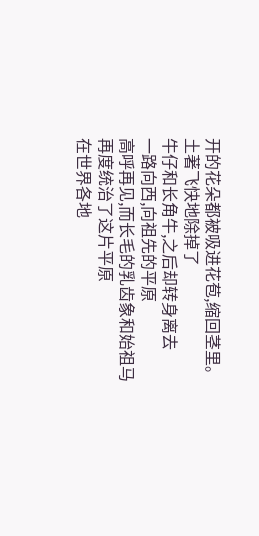开的花朵都被吸进花苞,缩回茎里。
土著飞快地除掉了
牛仔和长角牛,之后却转身离去
一路向西,向祖先的平原
高呼再见,而长毛的乳齿象和始祖马
再度统治了这片平原
在世界各地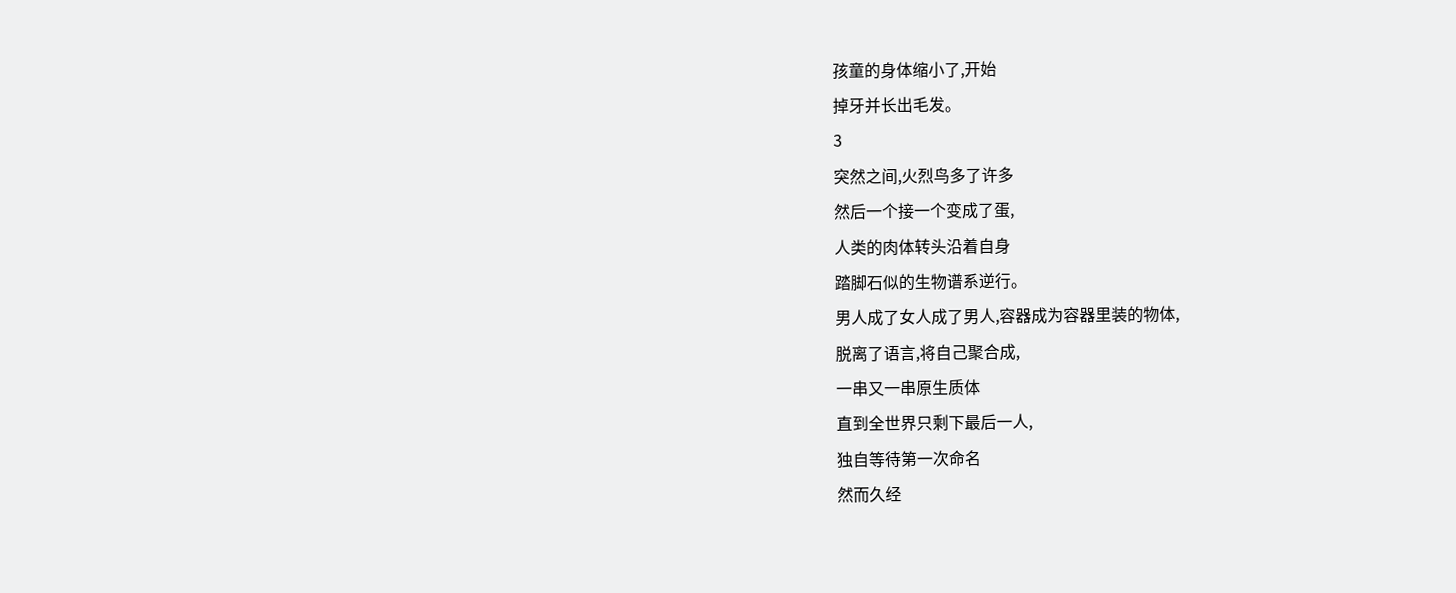孩童的身体缩小了,开始
掉牙并长出毛发。
3
突然之间,火烈鸟多了许多
然后一个接一个变成了蛋,
人类的肉体转头沿着自身
踏脚石似的生物谱系逆行。
男人成了女人成了男人,容器成为容器里装的物体,
脱离了语言,将自己聚合成,
一串又一串原生质体
直到全世界只剩下最后一人,
独自等待第一次命名
然而久经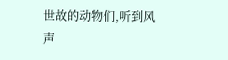世故的动物们,听到风声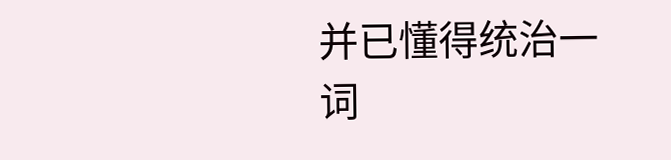并已懂得统治一词